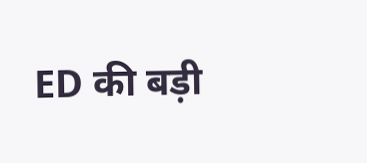ED की बड़ी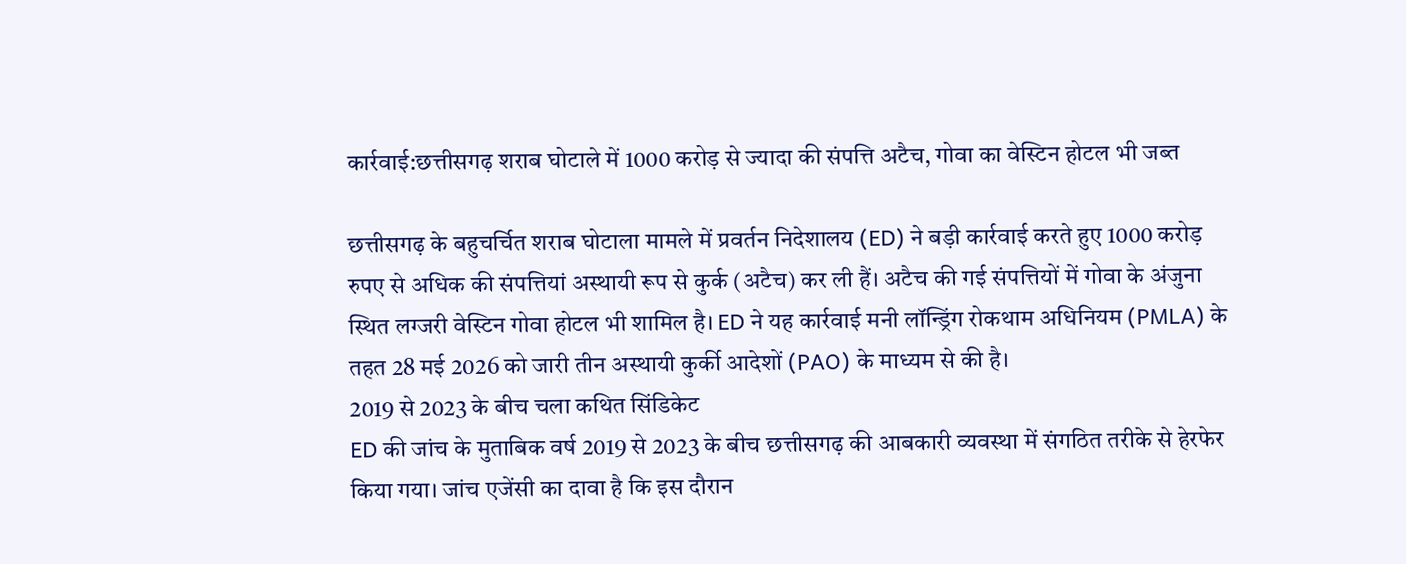कार्रवाई:छत्तीसगढ़ शराब घोटाले में 1000 करोड़ से ज्यादा की संपत्ति अटैच, गोवा का वेस्टिन होटल भी जब्त

छत्तीसगढ़ के बहुचर्चित शराब घोटाला मामले में प्रवर्तन निदेशालय (ED) ने बड़ी कार्रवाई करते हुए 1000 करोड़ रुपए से अधिक की संपत्तियां अस्थायी रूप से कुर्क (अटैच) कर ली हैं। अटैच की गई संपत्तियों में गोवा के अंजुना स्थित लग्जरी वेस्टिन गोवा होटल भी शामिल है। ED ने यह कार्रवाई मनी लॉन्ड्रिंग रोकथाम अधिनियम (PMLA) के तहत 28 मई 2026 को जारी तीन अस्थायी कुर्की आदेशों (PAO) के माध्यम से की है।
2019 से 2023 के बीच चला कथित सिंडिकेट
ED की जांच के मुताबिक वर्ष 2019 से 2023 के बीच छत्तीसगढ़ की आबकारी व्यवस्था में संगठित तरीके से हेरफेर किया गया। जांच एजेंसी का दावा है कि इस दौरान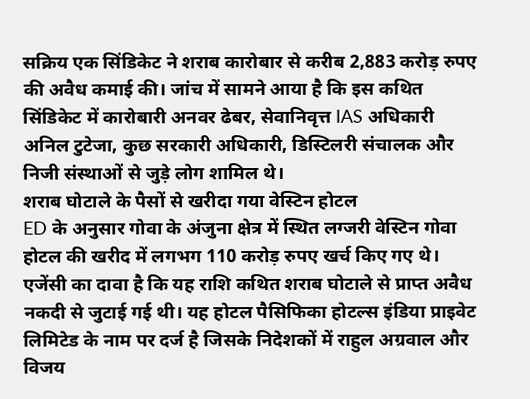सक्रिय एक सिंडिकेट ने शराब कारोबार से करीब 2,883 करोड़ रुपए की अवैध कमाई की। जांच में सामने आया है कि इस कथित सिंडिकेट में कारोबारी अनवर ढेबर, सेवानिवृत्त IAS अधिकारी अनिल टुटेजा, कुछ सरकारी अधिकारी, डिस्टिलरी संचालक और निजी संस्थाओं से जुड़े लोग शामिल थे।
शराब घोटाले के पैसों से खरीदा गया वेस्टिन होटल
ED के अनुसार गोवा के अंजुना क्षेत्र में स्थित लग्जरी वेस्टिन गोवा होटल की खरीद में लगभग 110 करोड़ रुपए खर्च किए गए थे। एजेंसी का दावा है कि यह राशि कथित शराब घोटाले से प्राप्त अवैध नकदी से जुटाई गई थी। यह होटल पैसिफिका होटल्स इंडिया प्राइवेट लिमिटेड के नाम पर दर्ज है जिसके निदेशकों में राहुल अग्रवाल और विजय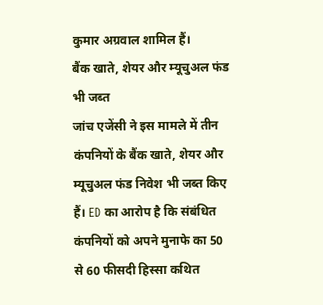कुमार अग्रवाल शामिल हैं।
बैंक खाते, शेयर और म्यूचुअल फंड भी जब्त
जांच एजेंसी ने इस मामले में तीन कंपनियों के बैंक खाते, शेयर और म्यूचुअल फंड निवेश भी जब्त किए हैं। ED का आरोप है कि संबंधित कंपनियों को अपने मुनाफे का 50 से 60 फीसदी हिस्सा कथित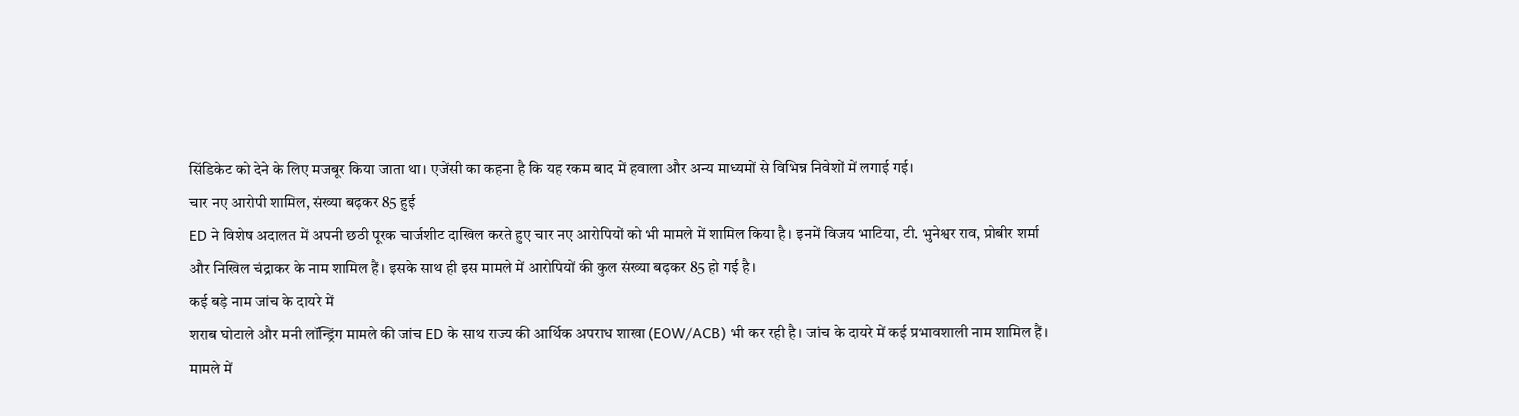सिंडिकेट को देने के लिए मजबूर किया जाता था। एजेंसी का कहना है कि यह रकम बाद में हवाला और अन्य माध्यमों से विभिन्न निवेशों में लगाई गई।
चार नए आरोपी शामिल, संख्या बढ़कर 85 हुई
ED ने विशेष अदालत में अपनी छठी पूरक चार्जशीट दाखिल करते हुए चार नए आरोपियों को भी मामले में शामिल किया है। इनमें विजय भाटिया, टी. भुनेश्वर राव, प्रोबीर शर्मा और निखिल चंद्राकर के नाम शामिल हैं। इसके साथ ही इस मामले में आरोपियों की कुल संख्या बढ़कर 85 हो गई है।
कई बड़े नाम जांच के दायरे में
शराब घोटाले और मनी लॉन्ड्रिंग मामले की जांच ED के साथ राज्य की आर्थिक अपराध शाखा (EOW/ACB) भी कर रही है। जांच के दायरे में कई प्रभावशाली नाम शामिल हैं। मामले में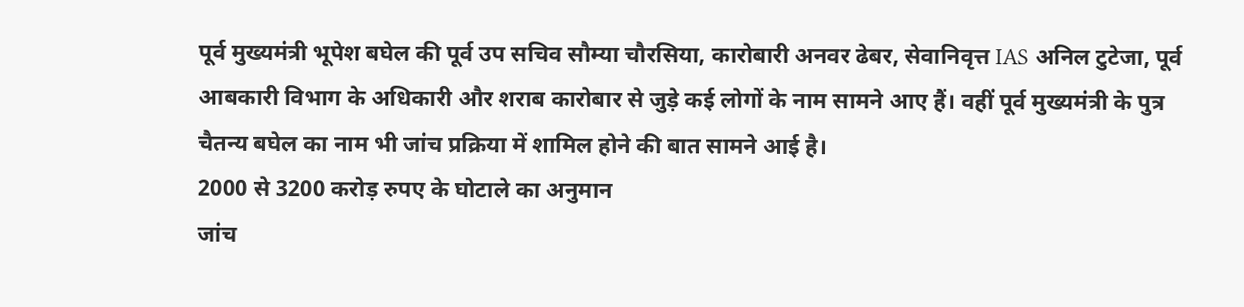पूर्व मुख्यमंत्री भूपेश बघेल की पूर्व उप सचिव सौम्या चौरसिया, कारोबारी अनवर ढेबर, सेवानिवृत्त IAS अनिल टुटेजा, पूर्व आबकारी विभाग के अधिकारी और शराब कारोबार से जुड़े कई लोगों के नाम सामने आए हैं। वहीं पूर्व मुख्यमंत्री के पुत्र चैतन्य बघेल का नाम भी जांच प्रक्रिया में शामिल होने की बात सामने आई है।
2000 से 3200 करोड़ रुपए के घोटाले का अनुमान
जांच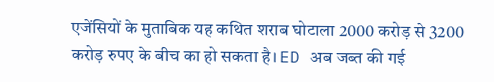एजेंसियों के मुताबिक यह कथित शराब घोटाला 2000 करोड़ से 3200 करोड़ रुपए के बीच का हो सकता है। ED अब जब्त की गई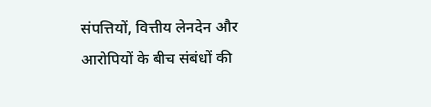संपत्तियों, वित्तीय लेनदेन और आरोपियों के बीच संबंधों की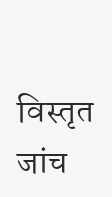विस्तृत जांच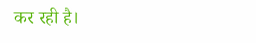कर रही है।